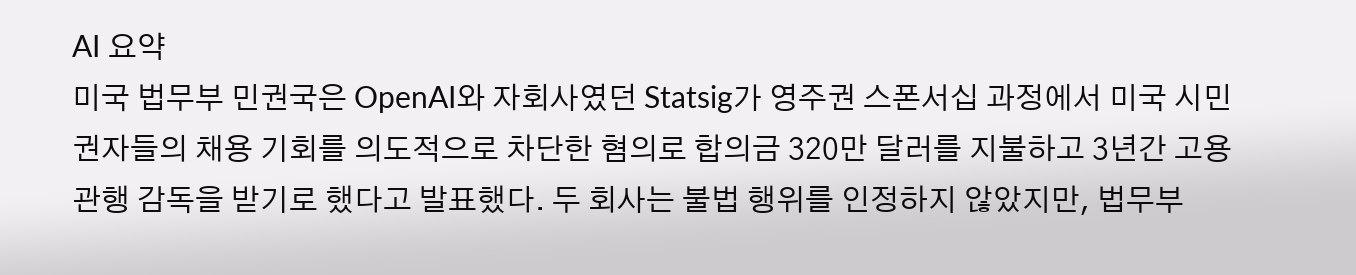AI 요약
미국 법무부 민권국은 OpenAI와 자회사였던 Statsig가 영주권 스폰서십 과정에서 미국 시민권자들의 채용 기회를 의도적으로 차단한 혐의로 합의금 320만 달러를 지불하고 3년간 고용 관행 감독을 받기로 했다고 발표했다. 두 회사는 불법 행위를 인정하지 않았지만, 법무부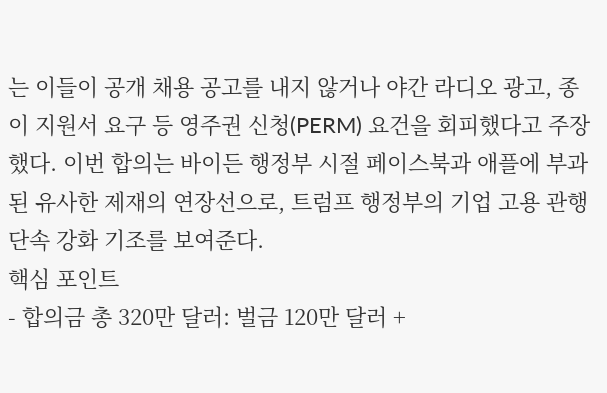는 이들이 공개 채용 공고를 내지 않거나 야간 라디오 광고, 종이 지원서 요구 등 영주권 신청(PERM) 요건을 회피했다고 주장했다. 이번 합의는 바이든 행정부 시절 페이스북과 애플에 부과된 유사한 제재의 연장선으로, 트럼프 행정부의 기업 고용 관행 단속 강화 기조를 보여준다.
핵심 포인트
- 합의금 총 320만 달러: 벌금 120만 달러 +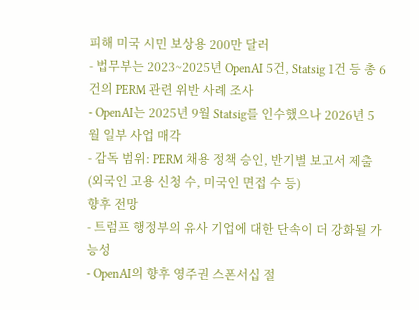피해 미국 시민 보상용 200만 달러
- 법무부는 2023~2025년 OpenAI 5건, Statsig 1건 등 총 6건의 PERM 관련 위반 사례 조사
- OpenAI는 2025년 9월 Statsig를 인수했으나 2026년 5월 일부 사업 매각
- 감독 범위: PERM 채용 정책 승인, 반기별 보고서 제출(외국인 고용 신청 수, 미국인 면접 수 등)
향후 전망
- 트럼프 행정부의 유사 기업에 대한 단속이 더 강화될 가능성
- OpenAI의 향후 영주권 스폰서십 절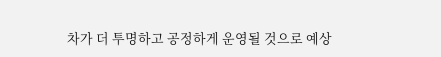차가 더 투명하고 공정하게 운영될 것으로 예상